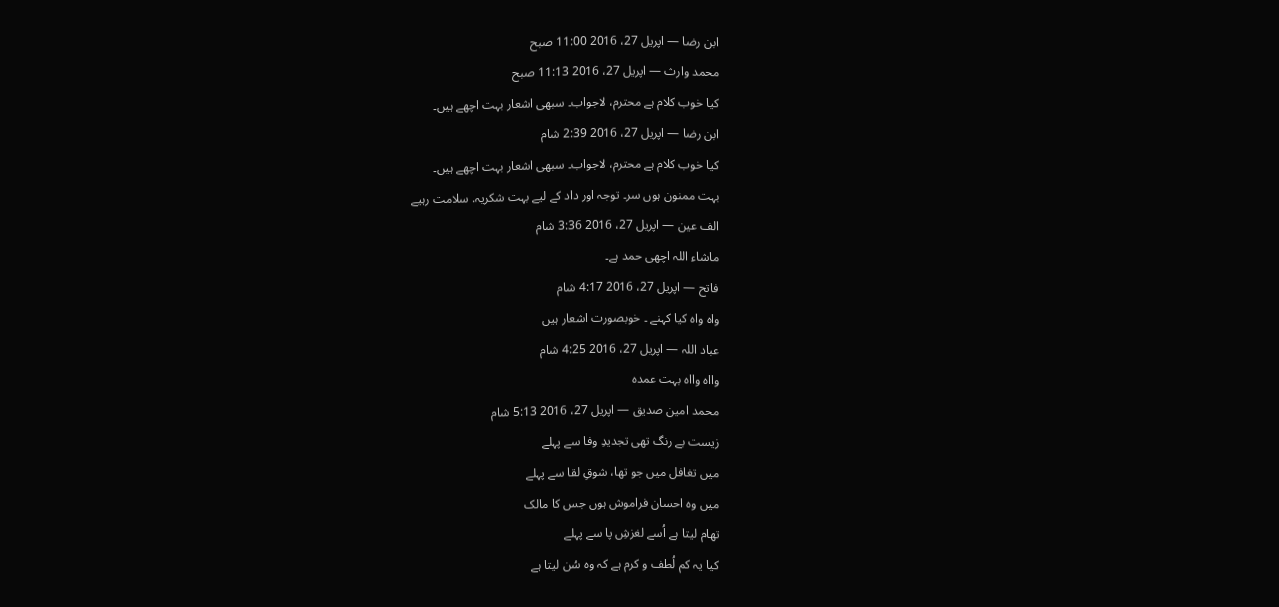ابن رضا — اپریل 27، 2016 11:00 صبح
محمد وارث — اپریل 27، 2016 11:13 صبح
کیا خوب کلام ہے محترم، لاجواب۔ سبھی اشعار بہت اچھے ہیں۔
ابن رضا — اپریل 27، 2016 2:39 شام
کیا خوب کلام ہے محترم، لاجواب۔ سبھی اشعار بہت اچھے ہیں۔
بہت ممنون ہوں سر۔ توجہ اور داد کے لیے بہت شکریہ. سلامت رہیے
الف عین — اپریل 27، 2016 3:36 شام
ماشاء اللہ اچھی حمد ہے۔
فاتح — اپریل 27، 2016 4:17 شام
واہ واہ کیا کہنے ۔ خوبصورت اشعار ہیں
عباد اللہ — اپریل 27، 2016 4:25 شام
وااہ وااہ بہت عمدہ
محمد امین صدیق — اپریل 27، 2016 5:13 شام
زیست بے رنگ تھی تجدیدِ وفا سے پہلے
میں تغافل میں جو تھا، شوقِ لقا سے پہلے
میں وہ احسان فراموش ہوں جس کا مالک
تھام لیتا ہے اُسے لغزشِ پا سے پہلے
کیا یہ کم لُطف و کرم ہے کہ وہ سُن لیتا ہے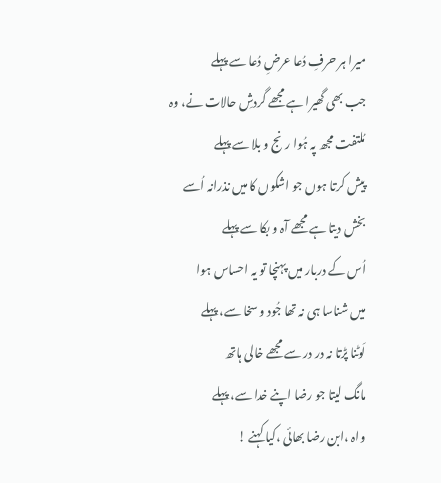میرا ہر حرفِ دُعا عرضِ دُعا سے پہلے
جب بھی گھیرا ہے مجھے گردشِ حالات نے، وہ
مُلتفت مجھ پہ ہُوا رنج و بلا سے پہلے
پیش کرتا ہوں جو اشکوں کا میں نذرانہ اُسے
بخش دیتا ہے مجھے آہ و بکا سے پہلے
اُس کے دربار میں پہنچا تو یہ احساس ہوا
میں شناسا ہی نہ تھا جُود و سخا سے، پہلے
لَوٹنا پڑتا نہ در در سے مجھے خالی ہاتھ
مانگ لیتا جو رضا اپنے خدا سے، پہلے
واہ ،ابن رضا بھائی ،کیا کہنے !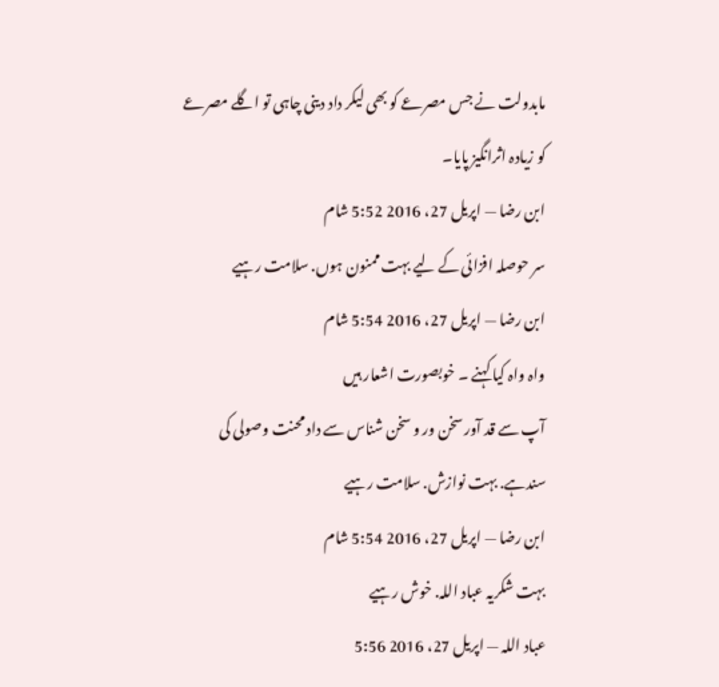مابدولت نے جس مصرعے کو بھی لیکر داد دینی چاہی تو اگلے مصرعے کو زیادہ اثرانگیز پایا۔
ابن رضا — اپریل 27، 2016 5:52 شام
سر حوصلہ افزائی کے لیے بہت ممنون ہوں. سلامت رہیے
ابن رضا — اپریل 27، 2016 5:54 شام
واہ واہ کیا کہنے ۔ خوبصورت اشعار ہیں
آپ سے قد آور سخن ور و سخن شناس سے داد محنت وصولی کی سندہے. بہت نوازش. سلامت رہیے
ابن رضا — اپریل 27، 2016 5:54 شام
بہت شکریہ عباد اللہ. خوش رہیے
عباد اللہ — اپریل 27، 2016 5:56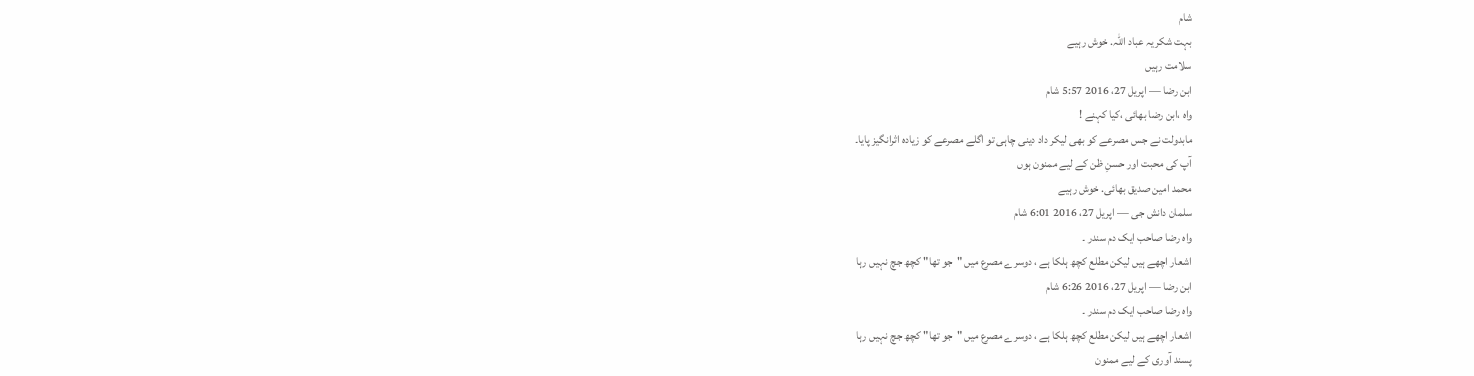شام
بہت شکریہ عباد اللہ. خوش رہیے
سلامت رہیں
ابن رضا — اپریل 27، 2016 5:57 شام
واہ ،ابن رضا بھائی ،کیا کہنے !
مابدولت نے جس مصرعے کو بھی لیکر داد دینی چاہی تو اگلے مصرعے کو زیادہ اثرانگیز پایا۔
آپ کی محبت اور حسنِ ظن کے لیے ممنون ہوں
محمد امین صدیق بھائی. خوش رہیے
سلمان دانش جی — اپریل 27، 2016 6:01 شام
واہ رضا صاحب ایک دم سندر ۔
اشعار اچھے ہیں لیکن مطلع کچھ ہلکا ہے ، دوسرے مصرع میں "جو تھا" کچھ جچ نہیں رہا
ابن رضا — اپریل 27، 2016 6:26 شام
واہ رضا صاحب ایک دم سندر ۔
اشعار اچھے ہیں لیکن مطلع کچھ ہلکا ہے ، دوسرے مصرع میں "جو تھا" کچھ جچ نہیں رہا
پسند آوری کے لیے ممنون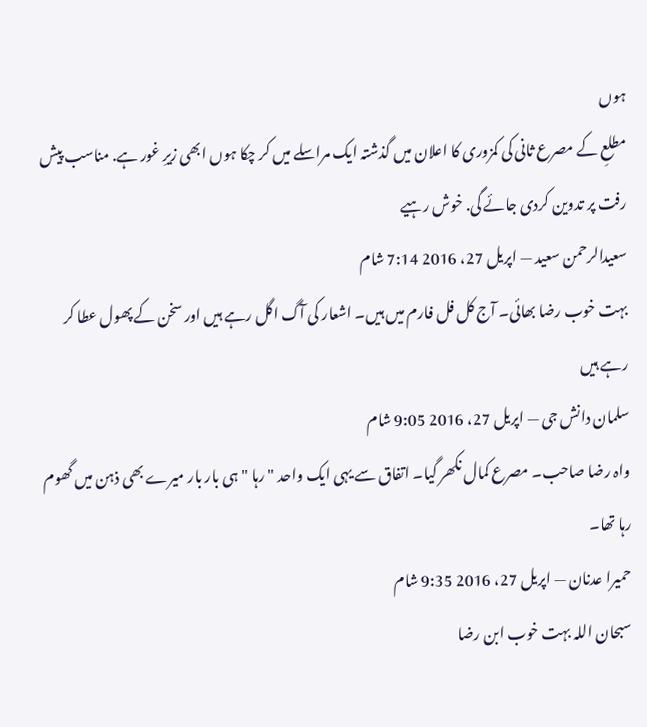ہوں
مطلعِ کے مصرع ثانی کی کمزوری کا اعلان میں گذشتہ ایک مراسلے میں کر چکا ہوں ابھی زیرِ غور ہے. مناسب پیش رفت پر تدوین کردی جائے گی. خوش رہیے
سعیدالرحمن سعید — اپریل 27، 2016 7:14 شام
بہت خوب رضا بھائی۔ آج کل فل فارم میں ہیں۔ اشعار کی آگ اگل رہے ہیں اور سخن کے پھول عطا کر رہے ہیں
سلمان دانش جی — اپریل 27، 2016 9:05 شام
واہ رضا صاحب۔ مصرع کمال نکھر گیا۔ اتفاق سے یہی ایک واحد "رہا " ہی بار بار میرے بھی ذہن میں گھوم رہا تھا۔
حمیرا عدنان — اپریل 27، 2016 9:35 شام
سبحان اللہ بہت خوب ابن رضا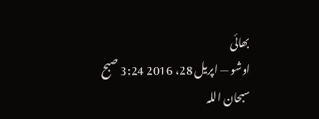بھائی
اوشو — اپریل 28، 2016 3:24 صبح
سبحان اللہ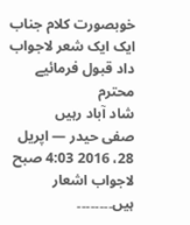خوبصورت کلام جناب
ایک ایک شعر لاجواب
داد قبول فرمائیے محترم
شاد آباد رہیں
صفی حیدر — اپریل 28، 2016 4:03 صبح
لاجواب اشعار ہیں۔۔۔۔۔۔۔۔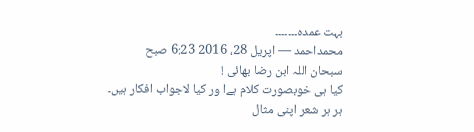بہت عمدہ۔۔۔۔۔۔۔
محمداحمد — اپریل 28، 2016 6:23 صبح
سبحان اللہ ابن رضا بھائی !
کیا ہی خوبصورت کلام ہےا ور کیا لاجواب افکار ہیں۔
ہر ہر شعر اپنی مثال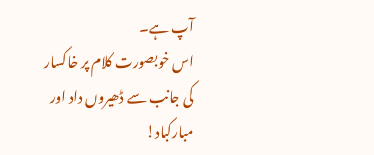آپ ہے۔
اس خوبصورت کلام پر خاکسار کی جانب سے ڈھیروں داد اور مبارکباد!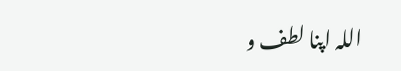اللہ اپنا لطف و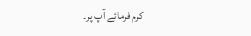کرم فرمائے آپ پر۔